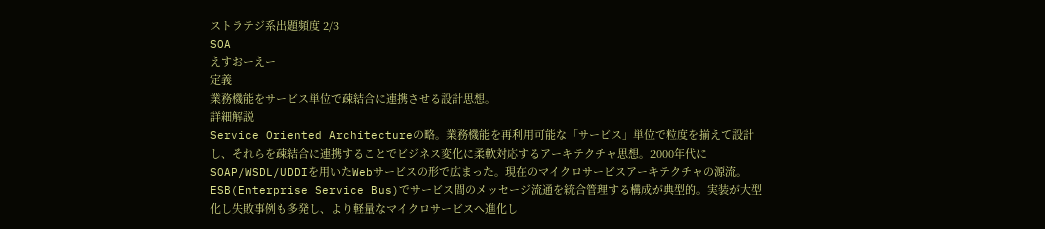ストラテジ系出題頻度 2/3
SOA
えすおーえー
定義
業務機能をサービス単位で疎結合に連携させる設計思想。
詳細解説
Service Oriented Architectureの略。業務機能を再利用可能な「サービス」単位で粒度を揃えて設計し、それらを疎結合に連携することでビジネス変化に柔軟対応するアーキテクチャ思想。2000年代にSOAP/WSDL/UDDIを用いたWebサービスの形で広まった。現在のマイクロサービスアーキテクチャの源流。ESB(Enterprise Service Bus)でサービス間のメッセージ流通を統合管理する構成が典型的。実装が大型化し失敗事例も多発し、より軽量なマイクロサービスへ進化し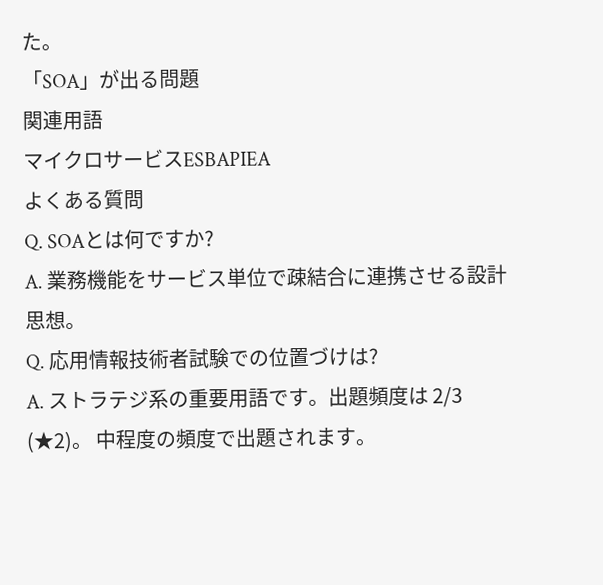た。
「SOA」が出る問題
関連用語
マイクロサービスESBAPIEA
よくある質問
Q. SOAとは何ですか?
A. 業務機能をサービス単位で疎結合に連携させる設計思想。
Q. 応用情報技術者試験での位置づけは?
A. ストラテジ系の重要用語です。出題頻度は 2/3 (★2)。 中程度の頻度で出題されます。